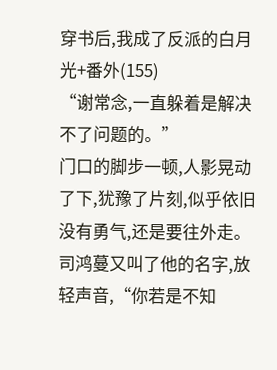穿书后,我成了反派的白月光+番外(155)
“谢常念,一直躲着是解决不了问题的。”
门口的脚步一顿,人影晃动了下,犹豫了片刻,似乎依旧没有勇气,还是要往外走。
司鸿蔓又叫了他的名字,放轻声音,“你若是不知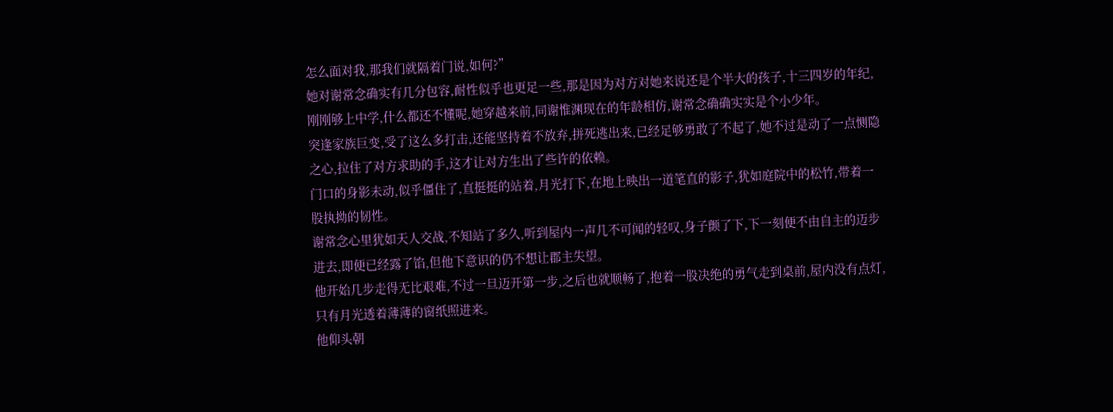怎么面对我,那我们就隔着门说,如何?”
她对谢常念确实有几分包容,耐性似乎也更足一些,那是因为对方对她来说还是个半大的孩子,十三四岁的年纪,刚刚够上中学,什么都还不懂呢,她穿越来前,同谢惟渊现在的年龄相仿,谢常念确确实实是个小少年。
突逢家族巨变,受了这么多打击,还能坚持着不放弃,拼死逃出来,已经足够勇敢了不起了,她不过是动了一点恻隐之心,拉住了对方求助的手,这才让对方生出了些许的依赖。
门口的身影未动,似乎僵住了,直挺挺的站着,月光打下,在地上映出一道笔直的影子,犹如庭院中的松竹,带着一股执拗的韧性。
谢常念心里犹如天人交战,不知站了多久,听到屋内一声几不可闻的轻叹,身子颤了下,下一刻便不由自主的迈步进去,即便已经露了馅,但他下意识的仍不想让郡主失望。
他开始几步走得无比艰难,不过一旦迈开第一步,之后也就顺畅了,抱着一股决绝的勇气走到桌前,屋内没有点灯,只有月光透着薄薄的窗纸照进来。
他仰头朝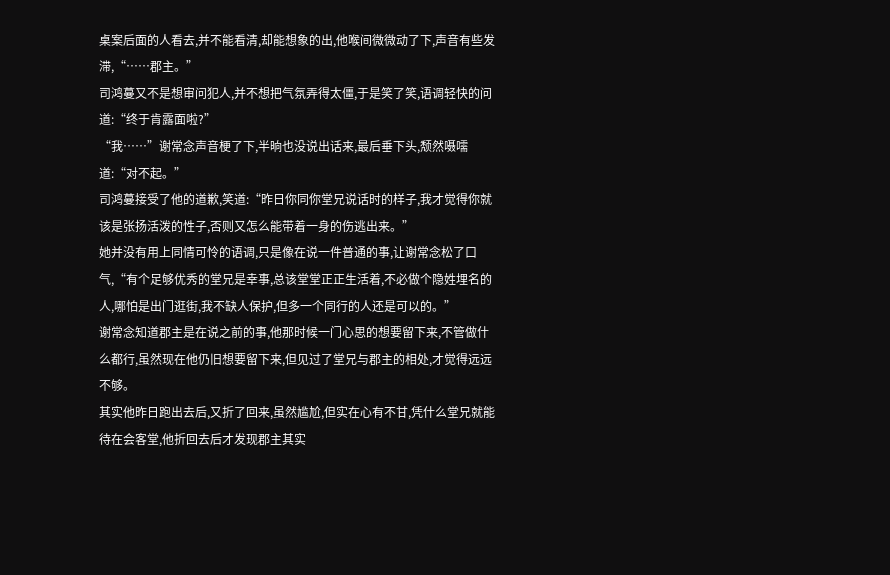桌案后面的人看去,并不能看清,却能想象的出,他喉间微微动了下,声音有些发滞,“……郡主。”
司鸿蔓又不是想审问犯人,并不想把气氛弄得太僵,于是笑了笑,语调轻快的问道:“终于肯露面啦?”
“我……”谢常念声音梗了下,半晌也没说出话来,最后垂下头,颓然嗫嚅道:“对不起。”
司鸿蔓接受了他的道歉,笑道:“昨日你同你堂兄说话时的样子,我才觉得你就该是张扬活泼的性子,否则又怎么能带着一身的伤逃出来。”
她并没有用上同情可怜的语调,只是像在说一件普通的事,让谢常念松了口气,“有个足够优秀的堂兄是幸事,总该堂堂正正生活着,不必做个隐姓埋名的人,哪怕是出门逛街,我不缺人保护,但多一个同行的人还是可以的。”
谢常念知道郡主是在说之前的事,他那时候一门心思的想要留下来,不管做什么都行,虽然现在他仍旧想要留下来,但见过了堂兄与郡主的相处,才觉得远远不够。
其实他昨日跑出去后,又折了回来,虽然尴尬,但实在心有不甘,凭什么堂兄就能待在会客堂,他折回去后才发现郡主其实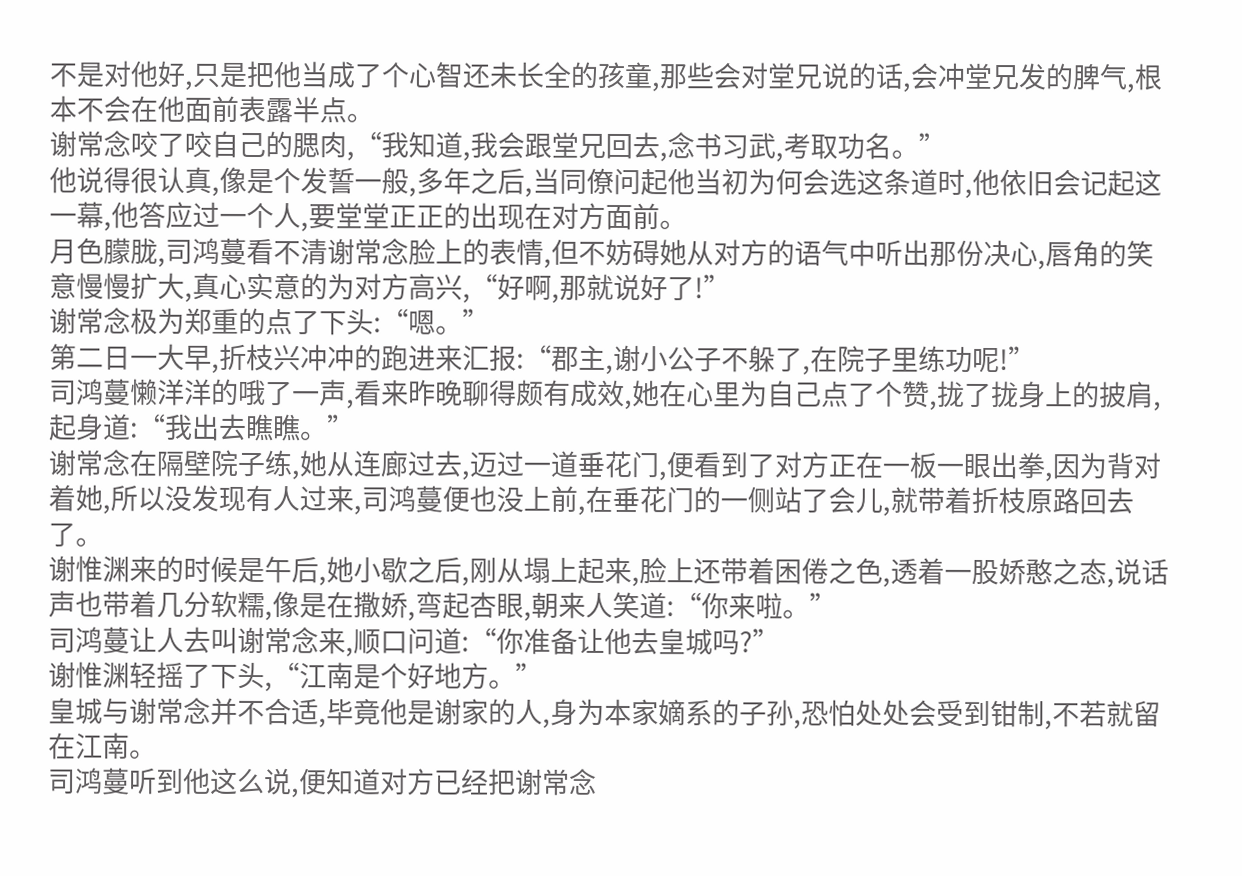不是对他好,只是把他当成了个心智还未长全的孩童,那些会对堂兄说的话,会冲堂兄发的脾气,根本不会在他面前表露半点。
谢常念咬了咬自己的腮肉,“我知道,我会跟堂兄回去,念书习武,考取功名。”
他说得很认真,像是个发誓一般,多年之后,当同僚问起他当初为何会选这条道时,他依旧会记起这一幕,他答应过一个人,要堂堂正正的出现在对方面前。
月色朦胧,司鸿蔓看不清谢常念脸上的表情,但不妨碍她从对方的语气中听出那份决心,唇角的笑意慢慢扩大,真心实意的为对方高兴,“好啊,那就说好了!”
谢常念极为郑重的点了下头:“嗯。”
第二日一大早,折枝兴冲冲的跑进来汇报:“郡主,谢小公子不躲了,在院子里练功呢!”
司鸿蔓懒洋洋的哦了一声,看来昨晚聊得颇有成效,她在心里为自己点了个赞,拢了拢身上的披肩,起身道:“我出去瞧瞧。”
谢常念在隔壁院子练,她从连廊过去,迈过一道垂花门,便看到了对方正在一板一眼出拳,因为背对着她,所以没发现有人过来,司鸿蔓便也没上前,在垂花门的一侧站了会儿,就带着折枝原路回去了。
谢惟渊来的时候是午后,她小歇之后,刚从塌上起来,脸上还带着困倦之色,透着一股娇憨之态,说话声也带着几分软糯,像是在撒娇,弯起杏眼,朝来人笑道:“你来啦。”
司鸿蔓让人去叫谢常念来,顺口问道:“你准备让他去皇城吗?”
谢惟渊轻摇了下头,“江南是个好地方。”
皇城与谢常念并不合适,毕竟他是谢家的人,身为本家嫡系的子孙,恐怕处处会受到钳制,不若就留在江南。
司鸿蔓听到他这么说,便知道对方已经把谢常念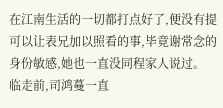在江南生活的一切都打点好了,便没有提可以让表兄加以照看的事,毕竟谢常念的身份敏感,她也一直没同程家人说过。
临走前,司鸿蔓一直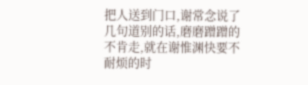把人送到门口,谢常念说了几句道别的话,磨磨蹭蹭的不肯走,就在谢惟渊快要不耐烦的时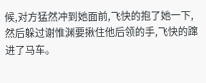候,对方猛然冲到她面前,飞快的抱了她一下,然后躲过谢惟渊要揪住他后领的手,飞快的蹿进了马车。